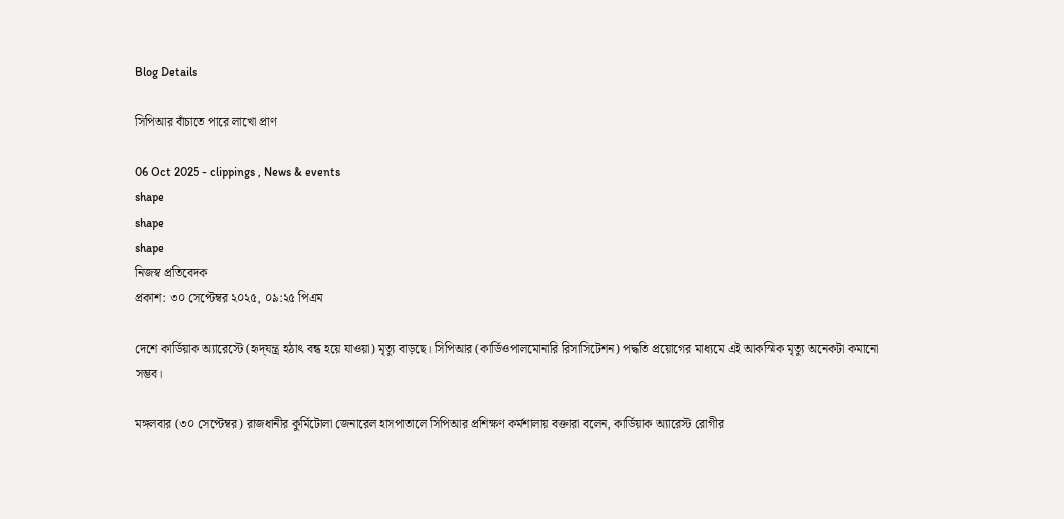Blog Details

সিপিআর বাঁচাতে পারে লাখো প্রাণ

06 Oct 2025 - clippings , News & events
shape
shape
shape
নিজস্ব প্রতিবেদক
প্রকাশ: ৩০ সেপ্টেম্বর ২০২৫, ০৯:২৫ পিএম

দেশে কার্ডিয়াক অ্যারেস্টে (হৃদ্‌যন্ত্র হঠাৎ বন্ধ হয়ে যাওয়া) মৃত্যু বাড়ছে। সিপিআর (কার্ডিওপালমোনারি রিসাসিটেশন) পদ্ধতি প্রয়োগের মাধ্যমে এই আকস্মিক মৃত্যু অনেকটা কমানো সম্ভব।

মঙ্গলবার (৩০ সেপ্টেম্বর) রাজধানীর কুর্মিটোলা জেনারেল হাসপাতালে সিপিআর প্রশিক্ষণ কর্মশালায় বক্তারা বলেন, কার্ডিয়াক অ্যারেস্ট রোগীর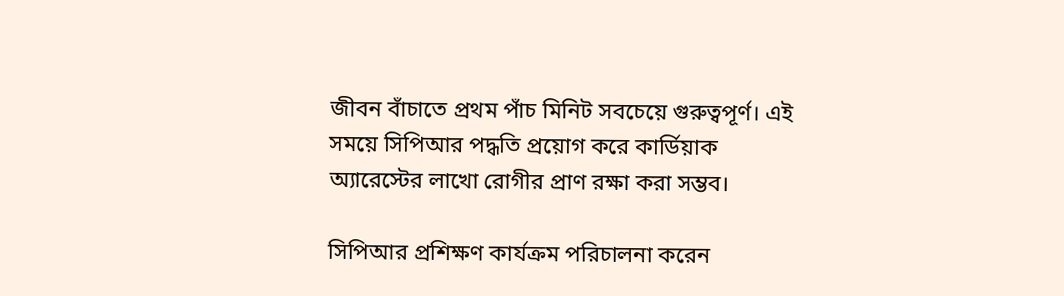জীবন বাঁচাতে প্রথম পাঁচ মিনিট সবচেয়ে গুরুত্বপূর্ণ। এই সময়ে সিপিআর পদ্ধতি প্রয়োগ করে কার্ডিয়াক অ্যারেস্টের লাখো রোগীর প্রাণ রক্ষা করা সম্ভব।

সিপিআর প্রশিক্ষণ কার্যক্রম পরিচালনা করেন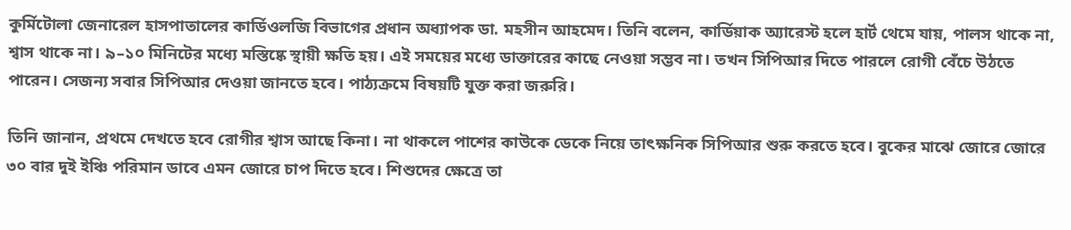কুর্মিটোলা জেনারেল হাসপাতালের কার্ডিওলজি বিভাগের প্রধান অধ্যাপক ডা. মহসীন আহমেদ। তিনি বলেন, কার্ডিয়াক অ্যারেস্ট হলে হার্ট থেমে যায়, পালস থাকে না, শ্বাস থাকে না। ৯–১০ মিনিটের মধ্যে মস্তিষ্কে স্থায়ী ক্ষতি হয়। এই সময়ের মধ্যে ডাক্তারের কাছে নেওয়া সম্ভব না। তখন সিপিআর দিতে পারলে রোগী বেঁচে উঠতে পারেন। সেজন্য সবার সিপিআর দেওয়া জানতে হবে। পাঠ্যক্রমে বিষয়টি যুক্ত করা জরুরি।

তিনি জানান, প্রথমে দেখতে হবে রোগীর শ্বাস আছে কিনা। না থাকলে পাশের কাউকে ডেকে নিয়ে তাৎক্ষনিক সিপিআর শুরু করতে হবে। বুকের মাঝে জোরে জোরে ৩০ বার দুই ইঞ্চি পরিমান ডাবে এমন জোরে চাপ দিতে হবে। শিশুদের ক্ষেত্রে তা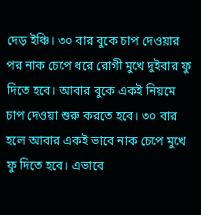দেড় ইঞ্চি। ৩০ বার বুকে চাপ দেওয়ার পর নাক চেপে ধরে রোগী মুখে দুইবার ফু দিতে হবে। আবার বুকে একই নিয়মে চাপ দেওয়া শুরু করতে হবে। ৩০ বার হলে আবার একই ভাবে নাক চেপে মুখে ফু দিতে হবে। এভাবে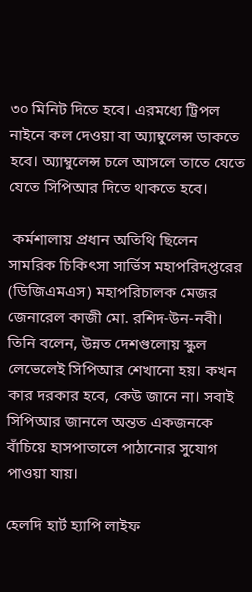৩০ মিনিট দিতে হবে। এরমধ্যে ট্রিপল নাইনে কল দেওয়া বা অ্যাম্বুলেন্স ডাকতে হবে। অ্যাম্বুলেন্স চলে আসলে তাতে যেতে যেতে সিপিআর দিতে থাকতে হবে।

 কর্মশালায় প্রধান অতিথি ছিলেন সামরিক চিকিৎসা সার্ভিস মহাপরিদপ্তরের (ডিজিএমএস) মহাপরিচালক মেজর জেনারেল কাজী মো. রশিদ-উন-নবী। তিনি বলেন, উন্নত দেশগুলোয় স্কুল লেভেলেই সিপিআর শেখানো হয়। কখন কার দরকার হবে, কেউ জানে না। সবাই সিপিআর জানলে অন্তত একজনকে বাঁচিয়ে হাসপাতালে পাঠানোর সুযোগ পাওয়া যায়।

হেলদি হার্ট হ্যাপি লাইফ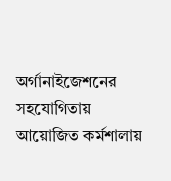অর্গানাইজেশনের সহযোগিতায় আয়োজিত কর্মশালায়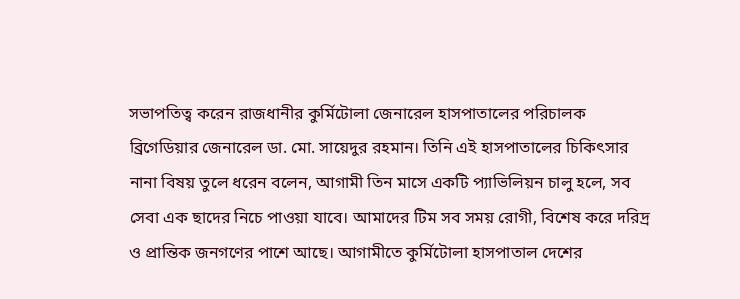সভাপতিত্ব করেন রাজধানীর কুর্মিটোলা জেনারেল হাসপাতালের পরিচালক ব্রিগেডিয়ার জেনারেল ডা. মো. সায়েদুর রহমান। তিনি এই হাসপাতালের চিকিৎসার নানা বিষয় তুলে ধরেন বলেন, আগামী তিন মাসে একটি প্যাভিলিয়ন চালু হলে, সব সেবা এক ছাদের নিচে পাওয়া যাবে। আমাদের টিম সব সময় রোগী, বিশেষ করে দরিদ্র ও প্রান্তিক জনগণের পাশে আছে। আগামীতে কুর্মিটোলা হাসপাতাল দেশের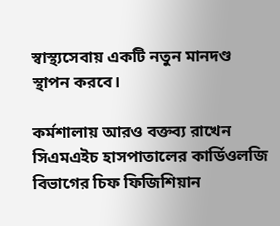স্বাস্থ্যসেবায় একটি নতুন মানদণ্ড স্থাপন করবে।

কর্মশালায় আরও বক্তব্য রাখেন সিএমএইচ হাসপাতালের কার্ডিওলজি বিভাগের চিফ ফিজিশিয়ান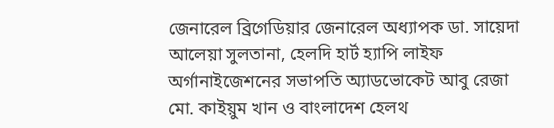জেনারেল ব্রিগেডিয়ার জেনারেল অধ্যাপক ডা. সায়েদা আলেয়া সুলতানা, হেলদি হার্ট হ্যাপি লাইফ অর্গানাইজেশনের সভাপতি অ্যাডভোকেট আবু রেজা মো. কাইয়ুম খান ও বাংলাদেশ হেলথ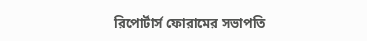রিপোর্টার্স ফোরামের সভাপতি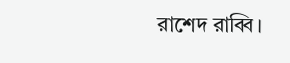রাশেদ রাব্বি।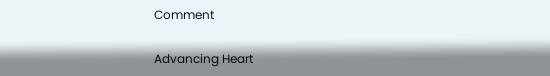Comment

Advancing Heart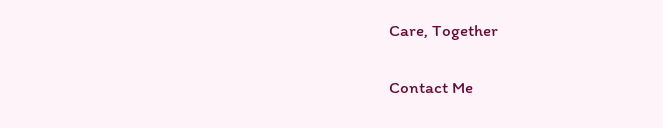Care, Together

Contact Me